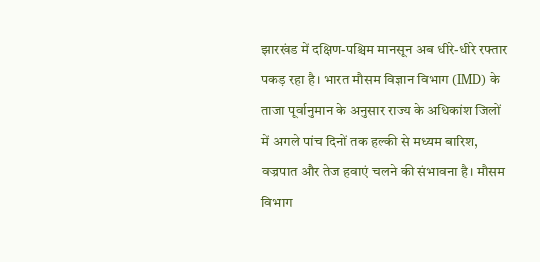झारखंड में दक्षिण-पश्चिम मानसून अब धीरे-धीरे रफ्तार पकड़ रहा है। भारत मौसम विज्ञान विभाग (IMD) के ताजा पूर्वानुमान के अनुसार राज्य के अधिकांश जिलों में अगले पांच दिनों तक हल्की से मध्यम बारिश, वज्रपात और तेज हवाएं चलने की संभावना है। मौसम विभाग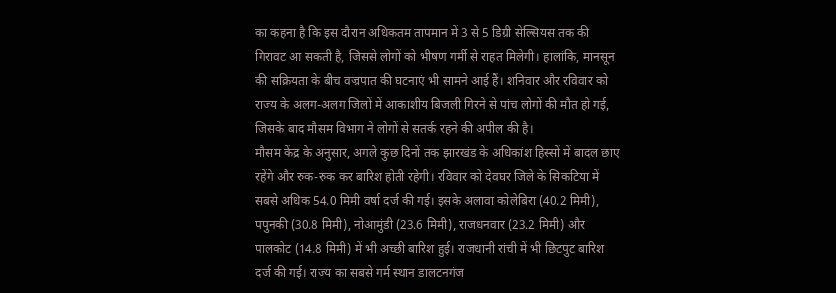का कहना है कि इस दौरान अधिकतम तापमान में 3 से 5 डिग्री सेल्सियस तक की गिरावट आ सकती है, जिससे लोगों को भीषण गर्मी से राहत मिलेगी। हालांकि, मानसून की सक्रियता के बीच वज्रपात की घटनाएं भी सामने आई हैं। शनिवार और रविवार को राज्य के अलग-अलग जिलों में आकाशीय बिजली गिरने से पांच लोगों की मौत हो गई, जिसके बाद मौसम विभाग ने लोगों से सतर्क रहने की अपील की है।
मौसम केंद्र के अनुसार, अगले कुछ दिनों तक झारखंड के अधिकांश हिस्सों में बादल छाए रहेंगे और रुक-रुक कर बारिश होती रहेगी। रविवार को देवघर जिले के सिकटिया में सबसे अधिक 54.0 मिमी वर्षा दर्ज की गई। इसके अलावा कोलेबिरा (40.2 मिमी), पपुनकी (30.8 मिमी), नोआमुंडी (23.6 मिमी), राजधनवार (23.2 मिमी) और पालकोट (14.8 मिमी) में भी अच्छी बारिश हुई। राजधानी रांची में भी छिटपुट बारिश दर्ज की गई। राज्य का सबसे गर्म स्थान डालटनगंज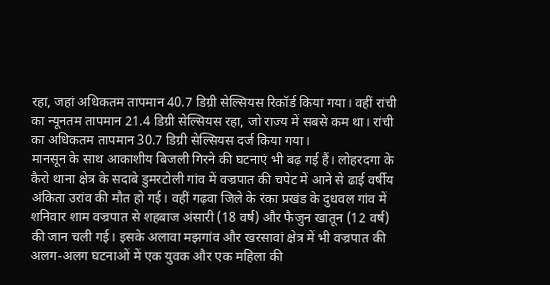रहा, जहां अधिकतम तापमान 40.7 डिग्री सेल्सियस रिकॉर्ड किया गया। वहीं रांची का न्यूनतम तापमान 21.4 डिग्री सेल्सियस रहा, जो राज्य में सबसे कम था। रांची का अधिकतम तापमान 30.7 डिग्री सेल्सियस दर्ज किया गया।
मानसून के साथ आकाशीय बिजली गिरने की घटनाएं भी बढ़ गई हैं। लोहरदगा के कैरो थाना क्षेत्र के सदाबे डुमरटोली गांव में वज्रपात की चपेट में आने से ढाई वर्षीय अंकिता उरांव की मौत हो गई। वहीं गढ़वा जिले के रंका प्रखंड के दुधवल गांव में शनिवार शाम वज्रपात से शहबाज अंसारी (18 वर्ष) और फैजुन खातून (12 वर्ष) की जान चली गई। इसके अलावा मझगांव और खरसावां क्षेत्र में भी वज्रपात की अलग-अलग घटनाओं में एक युवक और एक महिला की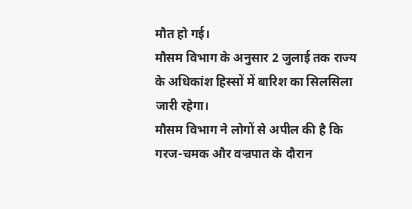मौत हो गई।
मौसम विभाग के अनुसार 2 जुलाई तक राज्य के अधिकांश हिस्सों में बारिश का सिलसिला जारी रहेगा।
मौसम विभाग ने लोगों से अपील की है कि गरज-चमक और वज्रपात के दौरान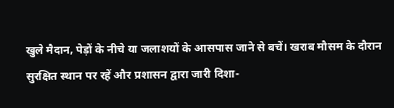खुले मैदान, पेड़ों के नीचे या जलाशयों के आसपास जाने से बचें। खराब मौसम के दौरान सुरक्षित स्थान पर रहें और प्रशासन द्वारा जारी दिशा-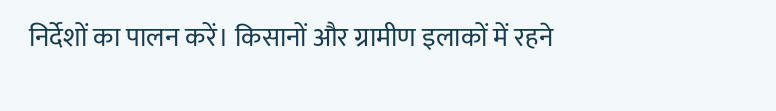निर्देशों का पालन करें। किसानों और ग्रामीण इलाकों में रहने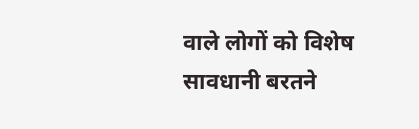वाले लोगों को विशेष सावधानी बरतने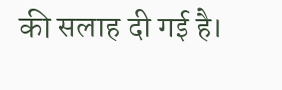की सलाह दी गई है।